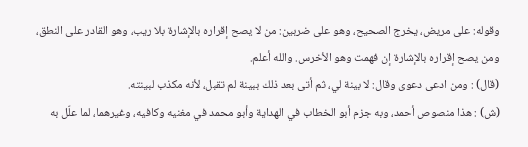وقوله: على مريض، يخرج الصحيح، وهو على ضربين: من لا يصح إقراره بالإشارة بلا ريب، وهو القادر على النطق، ومن يصح إقراره بالإشارة إن فهمت وهو الأخرس. والله أعلم.
(قال) : ومن ادعى دعوى وقال: لا بينة لي، ثم أتى بعد ذلك ببينة لم تقبل، لأنه مكذب لبينته.
(ش) : هذا منصوص أحمد، وبه جزم أبو الخطاب في الهداية وأبو محمد في مغنيه وكافيه، وغيرهما، لما علّل به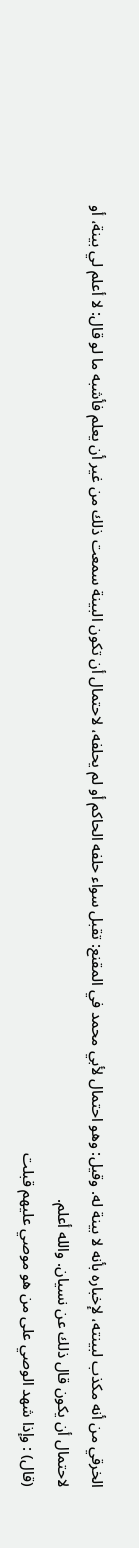الخرقي من أنه مكذب لبينته، لإخباره بأنه لا بينة له. وقيل: وهو احتمال لأبي محمد في المقنع: تقبل سواء حلفه الحاكم أو لم يحلفه، لاحتمال أن تكون البينة سمعت ذلك من غير أن يعلم فأشبه ما لو قال: لا أعلم لي بينة، أو لاحتمال أن يكون قال ذلك عن نسيان. والله أعلم.
(قال) : وإذا شهد الوصي على من هو موصي عليهم قبلت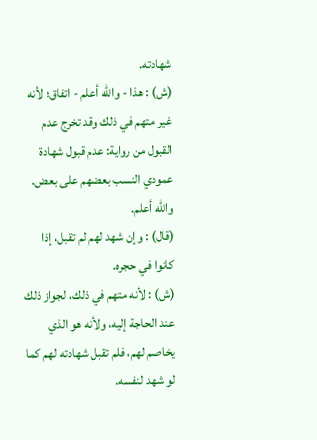شهادته.
(ش) : هذا - والله أعلم - اتفاق؛ لأنه غير متهم في ذلك وقد تخرج عدم القبول من رواية: عدم قبول شهادة عمودي النسب بعضهم على بعض. والله أعلم.
(قال) : وإن شهد لهم لم تقبل، إذا كانوا في حجره.
(ش) : لأنه متهم في ذلك، لجواز ذلك عند الحاجة إليه، ولأنه هو الذي يخاصم لهم، فلم تقبل شهادته لهم كما لو شهد لنفسه.